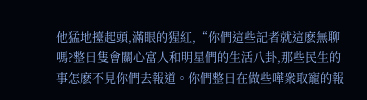他猛地擡起頭,滿眼的猩紅,“你們這些記者就這麽無聊嗎?整日隻會關心富人和明星們的生活八卦,那些民生的事怎麽不見你們去報道。你們整日在做些嘩衆取寵的報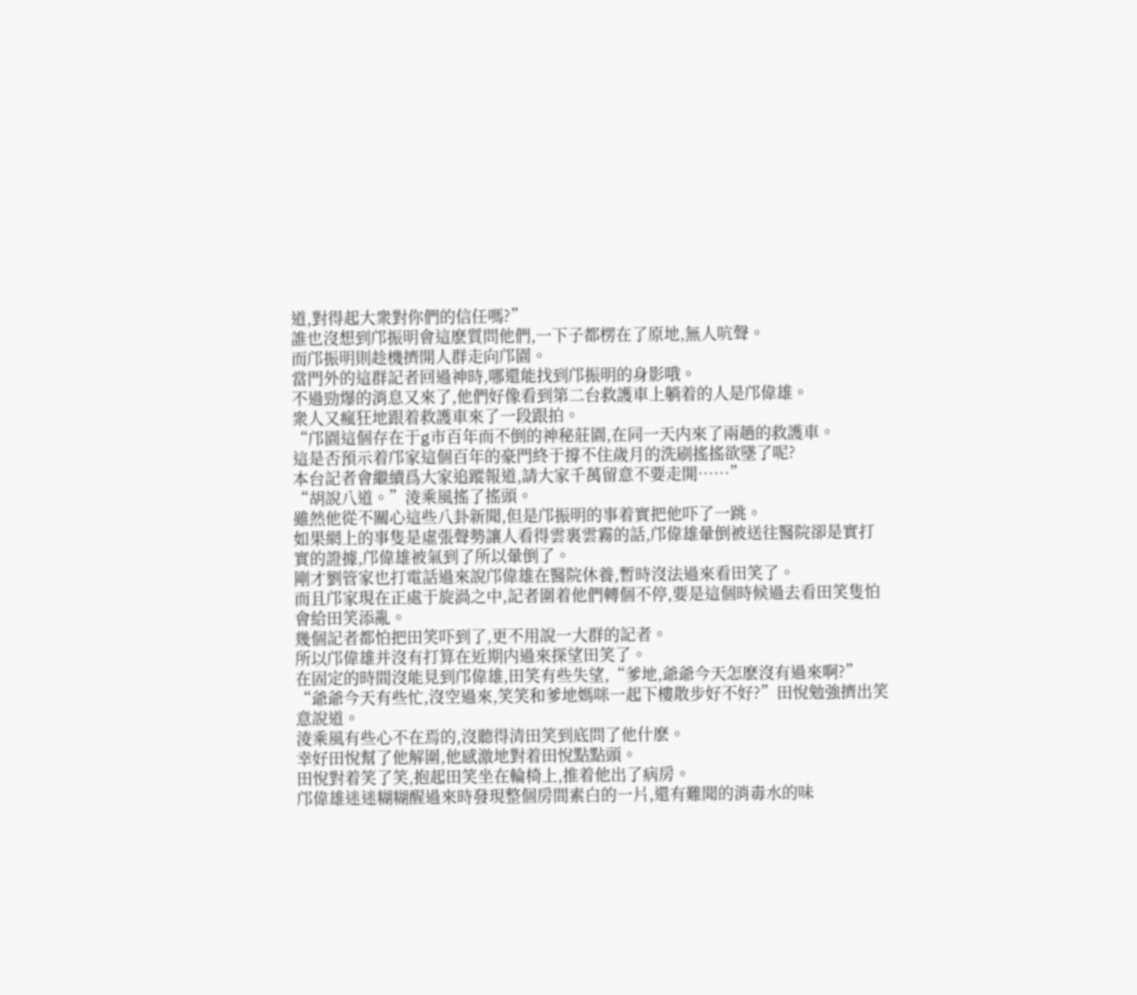道,對得起大衆對你們的信任嗎?”
誰也沒想到邝振明會這麽質問他們,一下子都楞在了原地,無人吭聲。
而邝振明則趁機擠開人群走向邝園。
當門外的這群記者回過神時,哪還能找到邝振明的身影哦。
不過勁爆的消息又來了,他們好像看到第二台救護車上躺着的人是邝偉雄。
衆人又瘋狂地跟着救護車來了一段跟拍。
“邝園這個存在于g市百年而不倒的神秘莊園,在同一天内來了兩趟的救護車。
這是否預示着邝家這個百年的豪門終于撐不住歲月的洗刷搖搖欲墜了呢?
本台記者會繼續爲大家追蹤報道,請大家千萬留意不要走開……”
“胡說八道。”淩乘風搖了搖頭。
雖然他從不關心這些八卦新聞,但是邝振明的事着實把他吓了一跳。
如果網上的事隻是虛張聲勢讓人看得雲裏雲霧的話,邝偉雄暈倒被送往醫院卻是實打實的證據,邝偉雄被氣到了所以暈倒了。
剛才劉管家也打電話過來說邝偉雄在醫院休養,暫時沒法過來看田笑了。
而且邝家現在正處于旋渦之中,記者圍着他們轉個不停,要是這個時候過去看田笑隻怕會給田笑添亂。
幾個記者都怕把田笑吓到了,更不用說一大群的記者。
所以邝偉雄并沒有打算在近期内過來探望田笑了。
在固定的時間沒能見到邝偉雄,田笑有些失望,“爹地,爺爺今天怎麽沒有過來啊?”
“爺爺今天有些忙,沒空過來,笑笑和爹地媽咪一起下樓散步好不好?”田悅勉強擠出笑意說道。
淩乘風有些心不在焉的,沒聽得清田笑到底問了他什麽。
幸好田悅幫了他解圍,他感激地對着田悅點點頭。
田悅對着笑了笑,抱起田笑坐在輪椅上,推着他出了病房。
邝偉雄迷迷糊糊醒過來時發現整個房間素白的一片,還有難聞的消毒水的味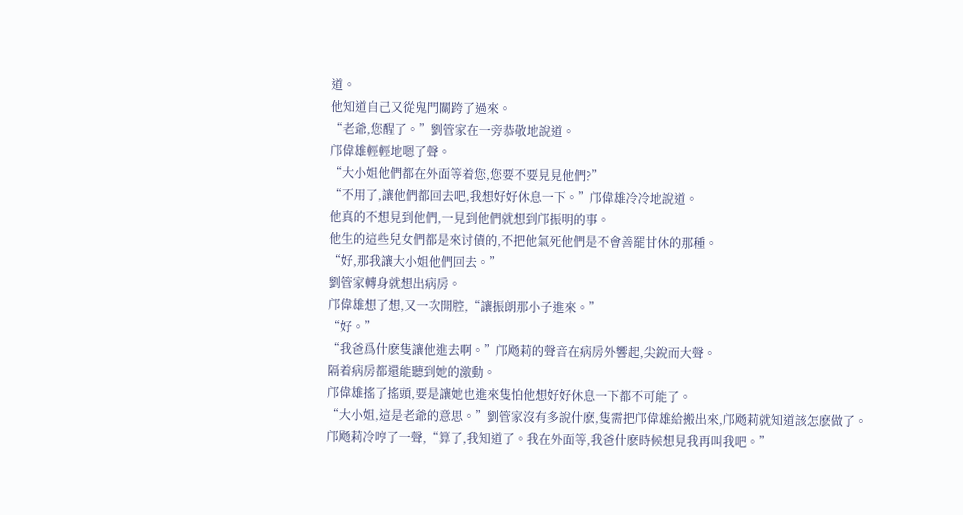道。
他知道自己又從鬼門關跨了過來。
“老爺,您醒了。”劉管家在一旁恭敬地說道。
邝偉雄輕輕地嗯了聲。
“大小姐他們都在外面等着您,您要不要見見他們?”
“不用了,讓他們都回去吧,我想好好休息一下。”邝偉雄冷冷地說道。
他真的不想見到他們,一見到他們就想到邝振明的事。
他生的這些兒女們都是來讨債的,不把他氣死他們是不會善罷甘休的那種。
“好,那我讓大小姐他們回去。”
劉管家轉身就想出病房。
邝偉雄想了想,又一次開腔,“讓振朗那小子進來。”
“好。”
“我爸爲什麽隻讓他進去啊。”邝飏莉的聲音在病房外響起,尖銳而大聲。
隔着病房都還能聽到她的激動。
邝偉雄搖了搖頭,要是讓她也進來隻怕他想好好休息一下都不可能了。
“大小姐,這是老爺的意思。”劉管家沒有多說什麽,隻需把邝偉雄給搬出來,邝飏莉就知道該怎麽做了。
邝飏莉冷哼了一聲,“算了,我知道了。我在外面等,我爸什麽時候想見我再叫我吧。”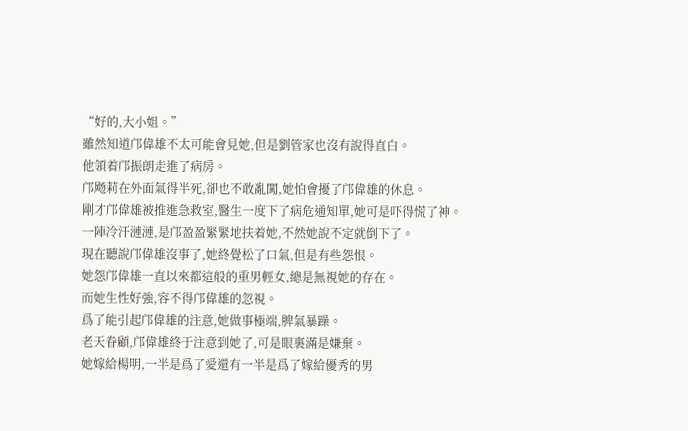“好的,大小姐。”
雖然知道邝偉雄不太可能會見她,但是劉管家也沒有說得直白。
他領着邝振朗走進了病房。
邝飏莉在外面氣得半死,卻也不敢亂闖,她怕會擾了邝偉雄的休息。
剛才邝偉雄被推進急救室,醫生一度下了病危通知單,她可是吓得慌了神。
一陣冷汗漣漣,是邝盈盈緊緊地扶着她,不然她說不定就倒下了。
現在聽說邝偉雄沒事了,她終覺松了口氣,但是有些怨恨。
她怨邝偉雄一直以來都這般的重男輕女,總是無視她的存在。
而她生性好強,容不得邝偉雄的忽視。
爲了能引起邝偉雄的注意,她做事極端,脾氣暴躁。
老天眷顧,邝偉雄終于注意到她了,可是眼裏滿是嫌棄。
她嫁給楊明,一半是爲了愛還有一半是爲了嫁給優秀的男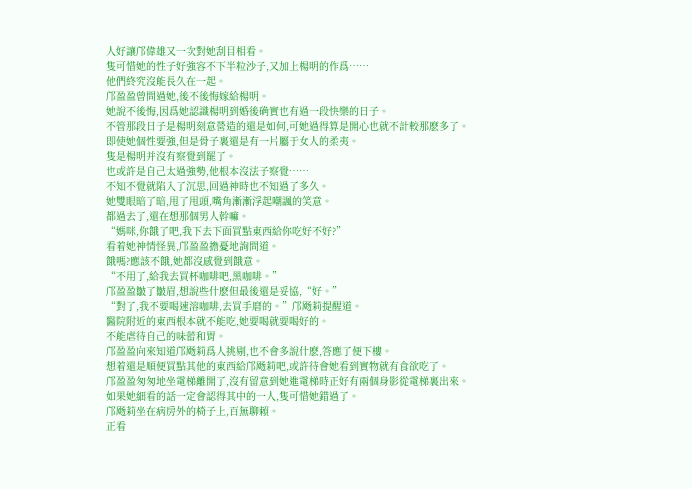人好讓邝偉雄又一次對她刮目相看。
隻可惜她的性子好強容不下半粒沙子,又加上楊明的作爲……
他們終究沒能長久在一起。
邝盈盈曾問過她,後不後悔嫁給楊明。
她說不後悔,因爲她認識楊明到婚後确實也有過一段快樂的日子。
不管那段日子是楊明刻意營造的還是如何,可她過得算是開心也就不計較那麽多了。
即使她個性要強,但是骨子裏還是有一片屬于女人的柔夷。
隻是楊明并沒有察覺到罷了。
也或許是自己太過強勢,他根本沒法子察覺……
不知不覺就陷入了沉思,回過神時也不知過了多久。
她雙眼暗了暗,甩了甩頭,嘴角漸漸浮起嘲諷的笑意。
都過去了,還在想那個男人幹嘛。
“媽咪,你餓了吧,我下去下面買點東西給你吃好不好?”
看着她神情怪異,邝盈盈擔憂地詢問道。
餓嗎?應該不餓,她都沒感覺到餓意。
“不用了,給我去買杯咖啡吧,黑咖啡。”
邝盈盈皺了皺眉,想說些什麽但最後還是妥協,“好。”
“對了,我不要喝速溶咖啡,去買手磨的。”邝飏莉提醒道。
醫院附近的東西根本就不能吃,她要喝就要喝好的。
不能虐待自己的味蕾和胃。
邝盈盈向來知道邝飏莉爲人挑剔,也不會多說什麽,答應了便下樓。
想着還是順便買點其他的東西給邝飏莉吧,或許待會她看到實物就有食欲吃了。
邝盈盈匆匆地坐電梯離開了,沒有留意到她進電梯時正好有兩個身影從電梯裏出來。
如果她細看的話一定會認得其中的一人,隻可惜她錯過了。
邝飏莉坐在病房外的椅子上,百無聊賴。
正看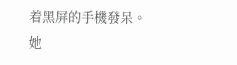着黑屏的手機發呆。
她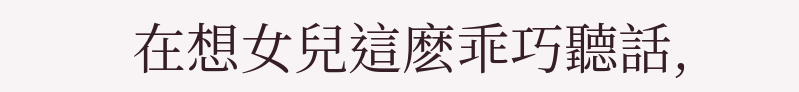在想女兒這麽乖巧聽話,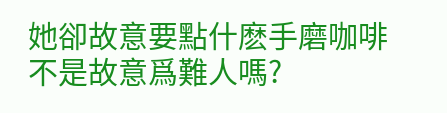她卻故意要點什麽手磨咖啡不是故意爲難人嗎?